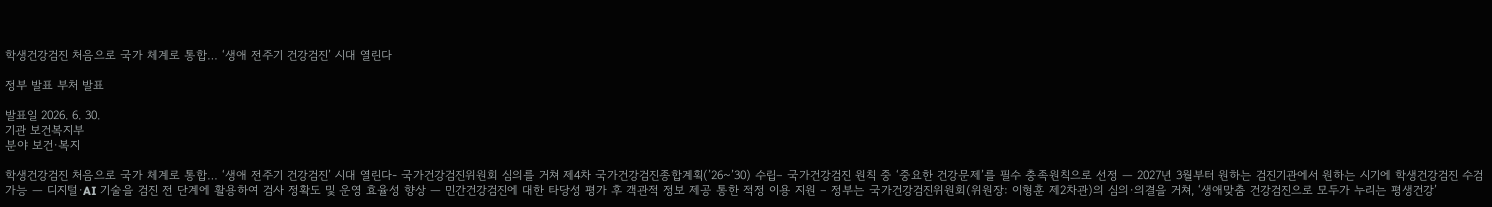학생건강검진 처음으로 국가 체계로 통합… ‘생애 전주기 건강검진’ 시대 열린다

정부 발표 부처 발표

발표일 2026. 6. 30.
기관 보건복지부
분야 보건·복지

학생건강검진 처음으로 국가 체계로 통합… ‘생애 전주기 건강검진’ 시대 열린다- 국가건강검진위원회 심의를 거쳐 제4차 국가건강검진종합계획(’26~’30) 수립– 국가건강검진 원칙 중 ‘중요한 건강문제’를 필수 충족원칙으로 선정 — 2027년 3월부터 원하는 검진기관에서 원하는 시기에 학생건강검진 수검 가능 — 디지털·AI 기술을 검진 전 단계에 활용하여 검사 정확도 및 운영 효율성 향상 — 민간건강검진에 대한 타당성 평가 후 객관적 정보 제공 통한 적정 이용 지원 – 정부는 국가건강검진위원회(위원장: 이형훈 제2차관)의 심의·의결을 거쳐, ‘생애맞춤 건강검진으로 모두가 누리는 평생건강’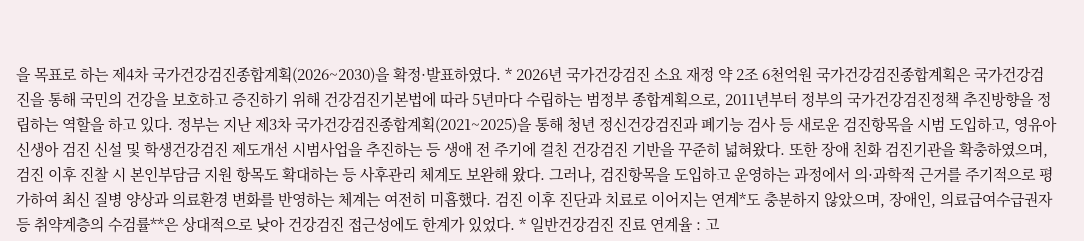을 목표로 하는 제4차 국가건강검진종합계획(2026~2030)을 확정·발표하였다. * 2026년 국가건강검진 소요 재정 약 2조 6천억원 국가건강검진종합계획은 국가건강검진을 통해 국민의 건강을 보호하고 증진하기 위해 건강검진기본법에 따라 5년마다 수립하는 범정부 종합계획으로, 2011년부터 정부의 국가건강검진정책 추진방향을 정립하는 역할을 하고 있다. 정부는 지난 제3차 국가건강검진종합계획(2021~2025)을 통해 청년 정신건강검진과 폐기능 검사 등 새로운 검진항목을 시범 도입하고, 영유아 신생아 검진 신설 및 학생건강검진 제도개선 시범사업을 추진하는 등 생애 전 주기에 걸친 건강검진 기반을 꾸준히 넓혀왔다. 또한 장애 친화 검진기관을 확충하였으며, 검진 이후 진찰 시 본인부담금 지원 항목도 확대하는 등 사후관리 체계도 보완해 왔다. 그러나, 검진항목을 도입하고 운영하는 과정에서 의·과학적 근거를 주기적으로 평가하여 최신 질병 양상과 의료환경 변화를 반영하는 체계는 여전히 미흡했다. 검진 이후 진단과 치료로 이어지는 연계*도 충분하지 않았으며, 장애인, 의료급여수급권자 등 취약계층의 수검률**은 상대적으로 낮아 건강검진 접근성에도 한계가 있었다. * 일반건강검진 진료 연계율 : 고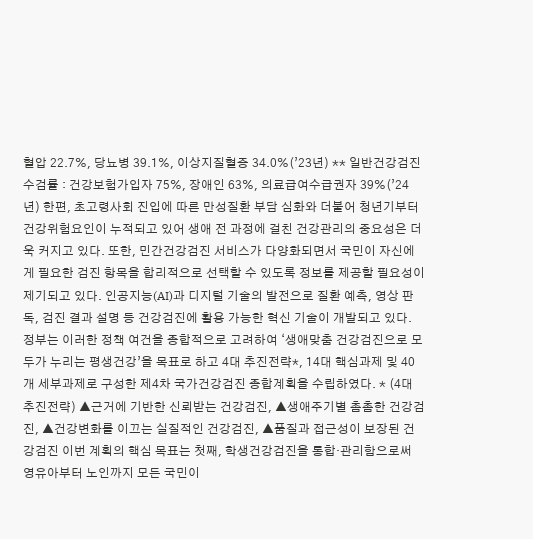혈압 22.7%, 당뇨병 39.1%, 이상지질혈증 34.0%(’23년) ** 일반건강검진 수검률 : 건강보험가입자 75%, 장애인 63%, 의료급여수급권자 39%(’24년) 한편, 초고령사회 진입에 따른 만성질환 부담 심화와 더불어 청년기부터 건강위험요인이 누적되고 있어 생애 전 과정에 걸친 건강관리의 중요성은 더욱 커지고 있다. 또한, 민간건강검진 서비스가 다양화되면서 국민이 자신에게 필요한 검진 항목을 합리적으로 선택할 수 있도록 정보를 제공할 필요성이 제기되고 있다. 인공지능(AI)과 디지털 기술의 발전으로 질환 예측, 영상 판독, 검진 결과 설명 등 건강검진에 활용 가능한 혁신 기술이 개발되고 있다. 정부는 이러한 정책 여건을 종합적으로 고려하여 ‘생애맞춤 건강검진으로 모두가 누리는 평생건강’을 목표로 하고 4대 추진전략*, 14대 핵심과제 및 40개 세부과제로 구성한 제4차 국가건강검진 종합계획을 수립하였다. * (4대 추진전략) ▲근거에 기반한 신뢰받는 건강검진, ▲생애주기별 촘촘한 건강검진, ▲건강변화를 이끄는 실질적인 건강검진, ▲품질과 접근성이 보장된 건강검진 이번 계획의 핵심 목표는 첫째, 학생건강검진을 통합·관리함으로써 영유아부터 노인까지 모든 국민이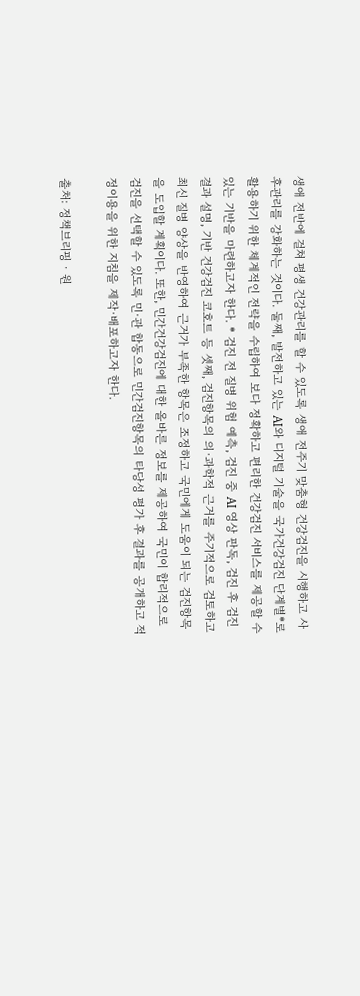생애 전반에 걸쳐 평생 건강관리를 할 수 있도록 생애 전주기 맞춤형 건강검진을 시행하고 사후관리를 강화하는 것이다. 둘째, 발전하고 있는 AI와 디지털 기술을 국가건강검진 단계별*로 활용하기 위한 체계적인 전략을 수립하여 보다 정확하고 편리한 건강검진 서비스를 제공할 수 있는 기반을 마련하고자 한다. * 검진 전 질병 위험 예측, 검진 중 AI 영상 판독, 검진 후 검진 결과 설명, 기반 건강검진 코호트 등 셋째, 검진항목의 의·과학적 근거를 주기적으로 검토하고 최신 질병 양상을 반영하여 근거가 부족한 항목은 조정하고 국민에게 도움이 되는 검진항목을 도입할 계획이다. 또한, 민간건강검진에 대한 올바른 정보를 제공하여 국민이 합리적으로 검진을 선택할 수 있도록 민·관 합동으로 민간검진항목의 타당성 평가 후 결과를 공개하고 적정이용을 위한 지침을 제작·배포하고자 한다.

출처: 정책브리핑 · 원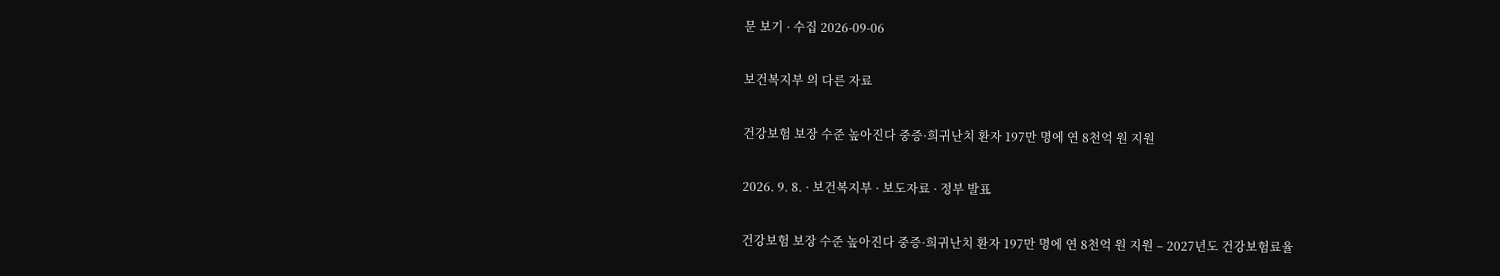문 보기 · 수집 2026-09-06

보건복지부 의 다른 자료

건강보험 보장 수준 높아진다 중증·희귀난치 환자 197만 명에 연 8천억 원 지원

2026. 9. 8. · 보건복지부 · 보도자료 · 정부 발표

건강보험 보장 수준 높아진다 중증·희귀난치 환자 197만 명에 연 8천억 원 지원 – 2027년도 건강보험료율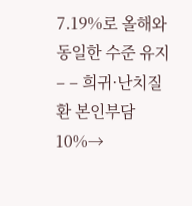7.19%로 올해와 동일한 수준 유지 – – 희귀·난치질환 본인부담 10%→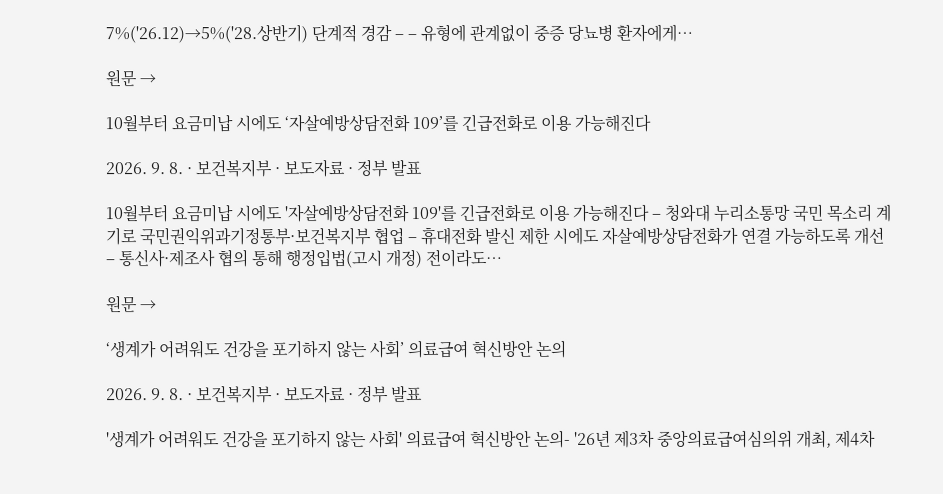7%('26.12)→5%('28.상반기) 단계적 경감 – – 유형에 관계없이 중증 당뇨병 환자에게…

원문 →

10월부터 요금미납 시에도 ‘자살예방상담전화 109’를 긴급전화로 이용 가능해진다

2026. 9. 8. · 보건복지부 · 보도자료 · 정부 발표

10월부터 요금미납 시에도 '자살예방상담전화 109'를 긴급전화로 이용 가능해진다 – 청와대 누리소통망 국민 목소리 계기로 국민권익위과기정통부·보건복지부 협업 – 휴대전화 발신 제한 시에도 자살예방상담전화가 연결 가능하도록 개선 – 통신사·제조사 협의 통해 행정입법(고시 개정) 전이라도…

원문 →

‘생계가 어려워도 건강을 포기하지 않는 사회’ 의료급여 혁신방안 논의

2026. 9. 8. · 보건복지부 · 보도자료 · 정부 발표

'생계가 어려워도 건강을 포기하지 않는 사회' 의료급여 혁신방안 논의- '26년 제3차 중앙의료급여심의위 개최, 제4차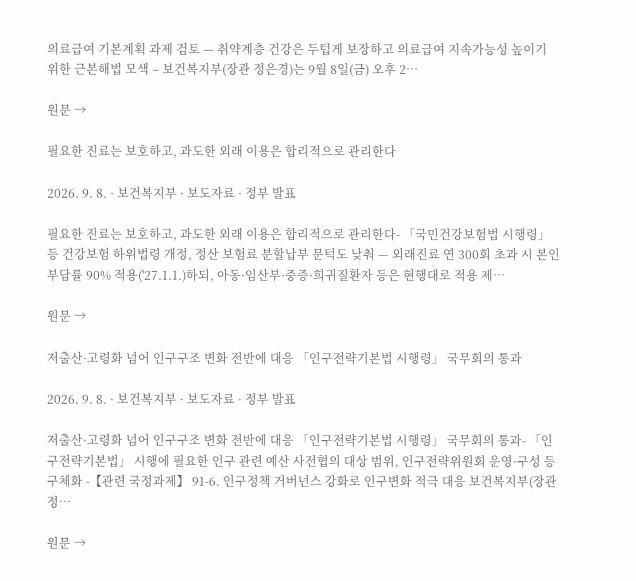의료급여 기본계획 과제 검토 — 취약계층 건강은 두텁게 보장하고 의료급여 지속가능성 높이기 위한 근본해법 모색 – 보건복지부(장관 정은경)는 9월 8일(금) 오후 2…

원문 →

필요한 진료는 보호하고, 과도한 외래 이용은 합리적으로 관리한다

2026. 9. 8. · 보건복지부 · 보도자료 · 정부 발표

필요한 진료는 보호하고, 과도한 외래 이용은 합리적으로 관리한다- 「국민건강보험법 시행령」 등 건강보험 하위법령 개정, 정산 보험료 분할납부 문턱도 낮춰 — 외래진료 연 300회 초과 시 본인부담률 90% 적용('27.1.1.)하되, 아동·임산부·중증·희귀질환자 등은 현행대로 적용 제…

원문 →

저출산·고령화 넘어 인구구조 변화 전반에 대응 「인구전략기본법 시행령」 국무회의 통과

2026. 9. 8. · 보건복지부 · 보도자료 · 정부 발표

저출산·고령화 넘어 인구구조 변화 전반에 대응 「인구전략기본법 시행령」 국무회의 통과- 「인구전략기본법」 시행에 필요한 인구 관련 예산 사전협의 대상 범위, 인구전략위원회 운영·구성 등 구체화 -【관련 국정과제】 91-6. 인구정책 거버넌스 강화로 인구변화 적극 대응 보건복지부(장관 정…

원문 →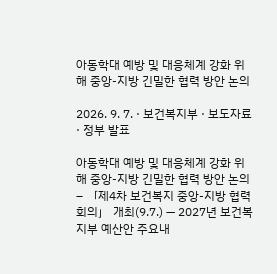아동학대 예방 및 대응체계 강화 위해 중앙-지방 긴밀한 협력 방안 논의

2026. 9. 7. · 보건복지부 · 보도자료 · 정부 발표

아동학대 예방 및 대응체계 강화 위해 중앙-지방 긴밀한 협력 방안 논의 – 「제4차 보건복지 중앙-지방 협력회의」 개최(9.7.) — 2027년 보건복지부 예산안 주요내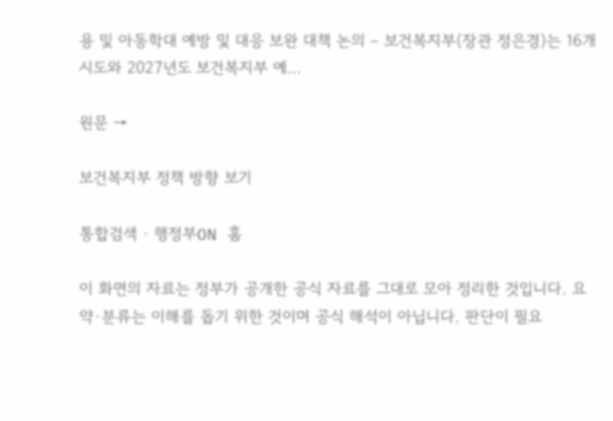용 및 아동학대 예방 및 대응 보완 대책 논의 – 보건복지부(장관 정은경)는 16개 시도와 2027년도 보건복지부 예…

원문 →

보건복지부 정책 방향 보기

통합검색 · 행정부ON 홈

이 화면의 자료는 정부가 공개한 공식 자료를 그대로 모아 정리한 것입니다. 요약·분류는 이해를 돕기 위한 것이며 공식 해석이 아닙니다. 판단이 필요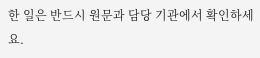한 일은 반드시 원문과 담당 기관에서 확인하세요.